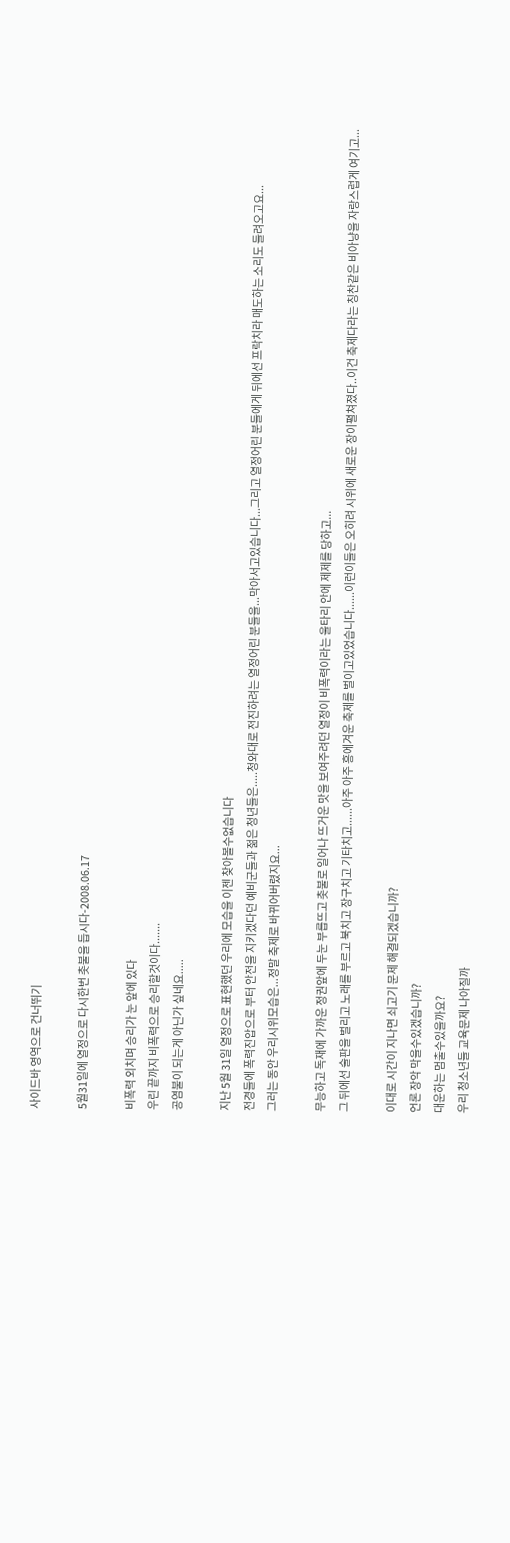사이드바 영역으로 건너뛰기

5월31일에 열정으로 다시한번 촛불을 듭시다-2008.06.17

비폭력 외치며 승리가 눈 앞에 있다
우린 끝까지 비폭력으로 승리할것이다.......
공염불이 되는게 아닌가 싶네요.....

지난 5월 31일 열정으로 표현했던 우리에 모습을 이젠 찾아볼수없습니다
전경들에 폭력진압으로 부터 안전을 지키겠다던 예비군들과 젊은 청년들은.....청와대로 전진하려는 열정어린 분들을...막아서고있습니다...그리고 열정어린 분들에게 뒤에선 프락치라 매도하는 소리도 들려오고요...
그러는 동안 우리시위모습은...정말 축제로 바뀌어버렸지요...

무능하고 독재에 가까운 정권앞에 두눈 부릅뜨고 촛불로 일어나 뜨거운 맛을 보여주려던 열정이 비폭력이라는 울타리 안에 제제를 당하고...
그 뒤에선 술판을 벌리고 노래를 부르고 북치고 장구치고 기타치고......아주 아주 흥에겨운 축제를 벌이고있었습니다......이런이들은 오히려 시위에 새로운 장이펼쳐졌다..이건 축제다라는 칭찬같은 비아냥을 자랑스럽게 여기고...

이대로 시간이 지나면 쇠고기 문제 해결되겠습니까?
언론 장악 막을수있겠습니까?
대운하는 멈출수있을까요?
우리 청소년들 교육문제 나아질까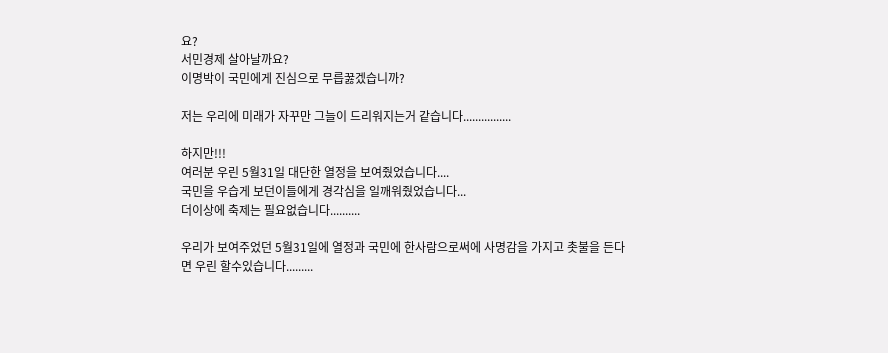요?
서민경제 살아날까요?
이명박이 국민에게 진심으로 무릅꿇겠습니까?

저는 우리에 미래가 자꾸만 그늘이 드리워지는거 같습니다................

하지만!!!
여러분 우린 5월31일 대단한 열정을 보여줬었습니다....
국민을 우습게 보던이들에게 경각심을 일깨워줬었습니다...
더이상에 축제는 필요없습니다..........

우리가 보여주었던 5월31일에 열정과 국민에 한사람으로써에 사명감을 가지고 촛불을 든다면 우린 할수있습니다.........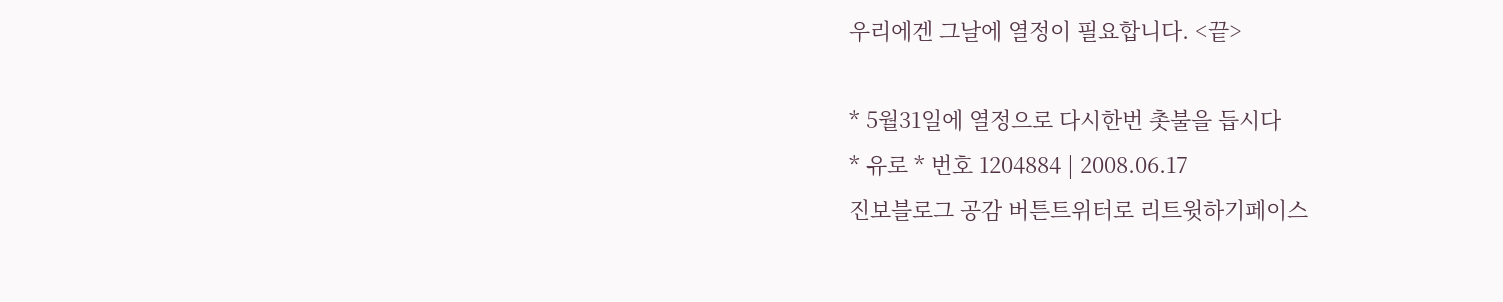우리에겐 그날에 열정이 필요합니다. <끝>

* 5월31일에 열정으로 다시한번 촛불을 듭시다
* 유로 * 번호 1204884 | 2008.06.17
진보블로그 공감 버튼트위터로 리트윗하기페이스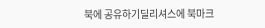북에 공유하기딜리셔스에 북마크